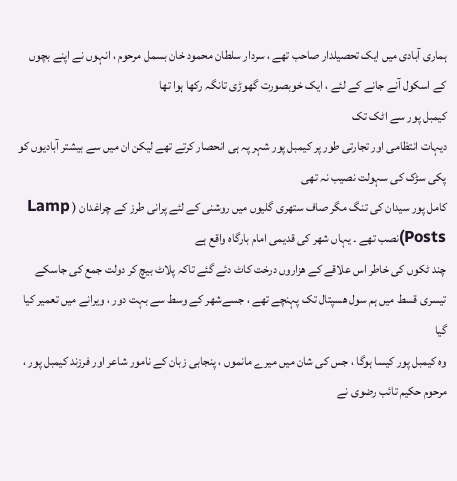ہماری آبادی میں ایک تحصیلدار صاحب تھے ، سردار سلطان محمود خان بسمل مرحوم ، انہوں نے اپنے بچوں کے اسکول آنے جانے کے لئے ، ایک خوبصورت گھوڑی تانگہ رکھا ہوا تھا
کیمبل پور سے اٹک تک
دیہات انتظامی اور تجارتی طور پر کیمبل پور شہر پہ ہی انحصار کرتے تھے لیکن ان میں سے بیشتر آبادیوں کو پکی سڑک کی سہولت نصیب نہ تھی
کامل پور سیدان کی تنگ مگر صاف ستھری گلیوں میں روشنی کے لئے پرانی طرز کے چراغدان ( Lamp Posts)نصب تھے ۔ یہاں شھر کی قدیمی امام بارگاہ واقع ہے
چند ٹکوں کی خاطر اس علاقے کے ھزاروں درخت کاٹ دئے گئے تاکہ پلاٹ بیچ کر دولت جمع کی جاسکے
تیسری قسط میں ہم سول ھسپتال تک پہنچے تھے ، جسےشھر کے وسط سے بہت دور ، ویرانے میں تعمیر کیا گیا
وہ کیمبل پور کیسا ہوگا ، جس کی شان میں میرے مانموں ، پنجابی زبان کے نامور شاعر اور فرزند کیمبل پور ، مرحوم حکیم تائب رضوی نے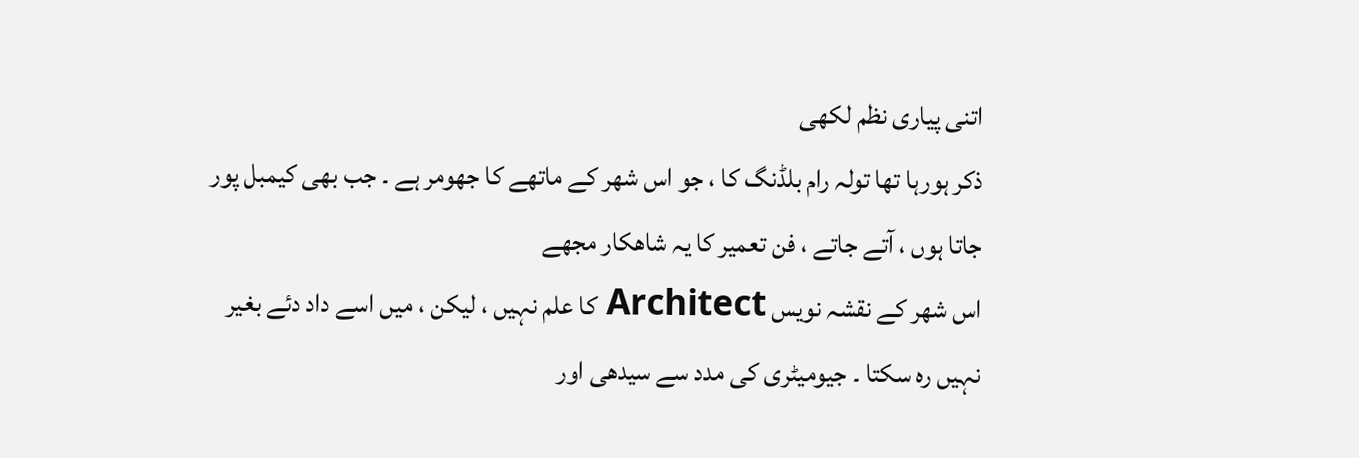اتنی پیاری نظم لکھی
ذکر ہورہا تھا تولہ رام بلڈنگ کا ، جو اس شھر کے ماتھے کا جھومر ہے ۔ جب بھی کیمبل پور جاتا ہوں ، آتے جاتے ، فن تعمیر کا یہ شاھکار مجھے
اس شھر کے نقشہ نویس Architect کا علم نہیں ، لیکن ، میں اسے داد دئے بغیر نہیں رہ سکتا ۔ جیومیٹری کی مدد سے سیدھی اور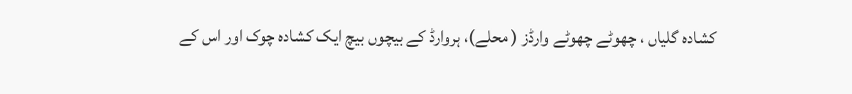کشادہ گلیاں ، چھوٹے چھوٹے وارڈز ( محلے)، ہروارڈ کے بیچوں بیچ ایک کشادہ چوک اور اس کے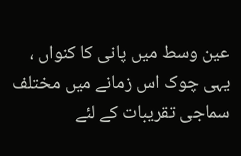عین وسط میں پانی کا کنواں ، یہی چوک اس زمانے میں مختلف سماجی تقریبات کے لئے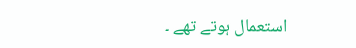استعمال ہوتے تھے ۔